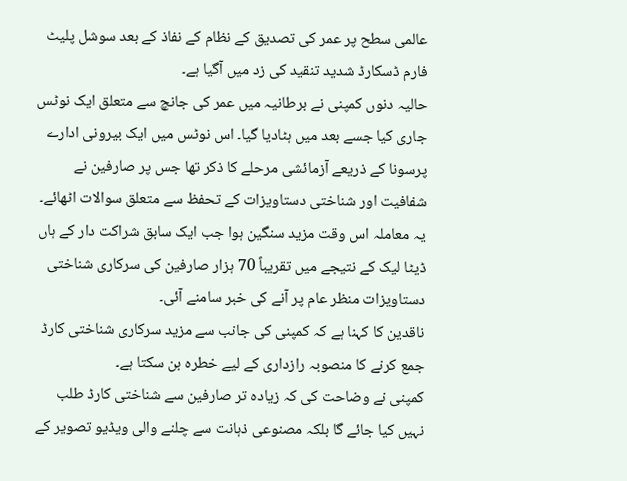عالمی سطح پر عمر کی تصدیق کے نظام کے نفاذ کے بعد سوشل پلیٹ فارم ڈسکارڈ شدید تنقید کی زد میں آگیا ہے۔
حالیہ دنوں کمپنی نے برطانیہ میں عمر کی جانچ سے متعلق ایک نوٹس جاری کیا جسے بعد میں ہٹادیا گیا۔ اس نوٹس میں ایک بیرونی ادارے پرسونا کے ذریعے آزمائشی مرحلے کا ذکر تھا جس پر صارفین نے شفافیت اور شناختی دستاویزات کے تحفظ سے متعلق سوالات اٹھائے۔
یہ معاملہ اس وقت مزید سنگین ہوا جب ایک سابق شراکت دار کے ہاں ڈیٹا لیک کے نتیجے میں تقریباً 70 ہزار صارفین کی سرکاری شناختی دستاویزات منظر عام پر آنے کی خبر سامنے آئی۔
ناقدین کا کہنا ہے کہ کمپنی کی جانب سے مزید سرکاری شناختی کارڈ جمع کرنے کا منصوبہ رازداری کے لیے خطرہ بن سکتا ہے۔
کمپنی نے وضاحت کی کہ زیادہ تر صارفین سے شناختی کارڈ طلب نہیں کیا جائے گا بلکہ مصنوعی ذہانت سے چلنے والی ویڈیو تصویر کے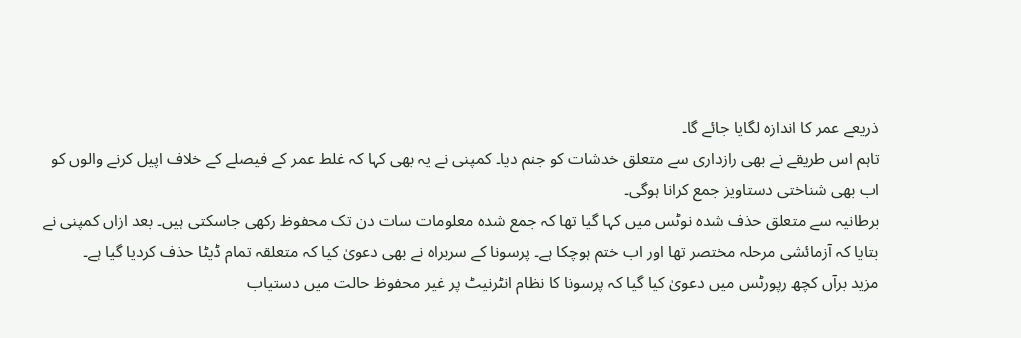ذریعے عمر کا اندازہ لگایا جائے گا۔
تاہم اس طریقے نے بھی رازداری سے متعلق خدشات کو جنم دیا۔ کمپنی نے یہ بھی کہا کہ غلط عمر کے فیصلے کے خلاف اپیل کرنے والوں کو اب بھی شناختی دستاویز جمع کرانا ہوگی۔
برطانیہ سے متعلق حذف شدہ نوٹس میں کہا گیا تھا کہ جمع شدہ معلومات سات دن تک محفوظ رکھی جاسکتی ہیں۔ بعد ازاں کمپنی نے بتایا کہ آزمائشی مرحلہ مختصر تھا اور اب ختم ہوچکا ہے۔ پرسونا کے سربراہ نے بھی دعویٰ کیا کہ متعلقہ تمام ڈیٹا حذف کردیا گیا ہے۔
مزید برآں کچھ رپورٹس میں دعویٰ کیا گیا کہ پرسونا کا نظام انٹرنیٹ پر غیر محفوظ حالت میں دستیاب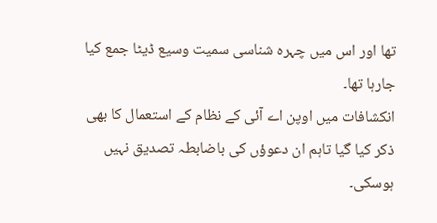تھا اور اس میں چہرہ شناسی سمیت وسیع ڈیٹا جمع کیا جارہا تھا۔
انکشافات میں اوپن اے آئی کے نظام کے استعمال کا بھی ذکر کیا گیا تاہم ان دعوؤں کی باضابطہ تصدیق نہیں ہوسکی۔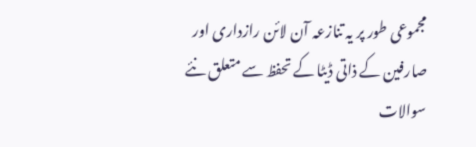مجموعی طور پر یہ تنازعہ آن لائن رازداری اور صارفین کے ذاتی ڈیٹا کے تحفظ سے متعلق نئے سوالات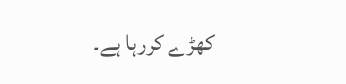کھڑے کررہا ہے۔